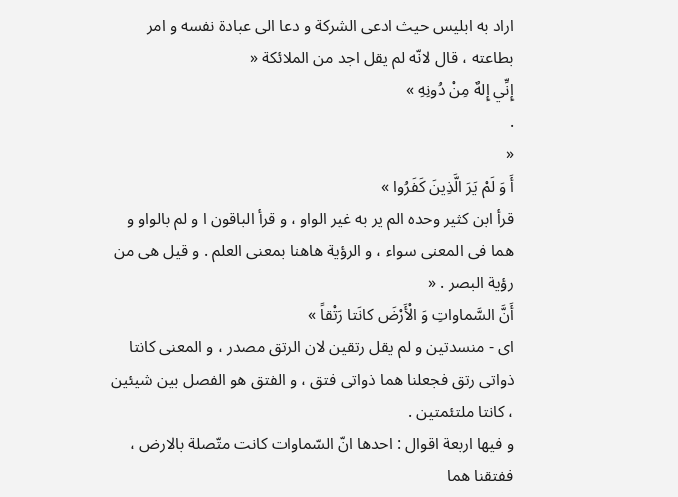اراد به ابليس حيث ادعى الشركة و دعا الى عبادة نفسه و امر بطاعته ، قال لانّه لم يقل اجد من الملائكة «
إِنِّي إِلهٌ مِنْ دُونِهِ »
.
«
أَ وَ لَمْ يَرَ الَّذِينَ كَفَرُوا »
قرأ ابن كثير وحده الم ير به غير الواو ، و قرأ الباقون ا و لم بالواو و هما فى المعنى سواء ، و الرؤية هاهنا بمعنى العلم . و قيل هى من رؤية البصر . «
أَنَّ السَّماواتِ وَ الْأَرْضَ كانَتا رَتْقاً »
اى - منسدتين و لم يقل رتقين لان الرتق مصدر ، و المعنى كانتا ذواتى رتق فجعلنا هما ذواتى فتق ، و الفتق هو الفصل بين شيئين ، كانتا ملتئمتين .
و فيها اربعة اقوال : احدها انّ السّماوات كانت متّصلة بالارض ، ففتقنا هما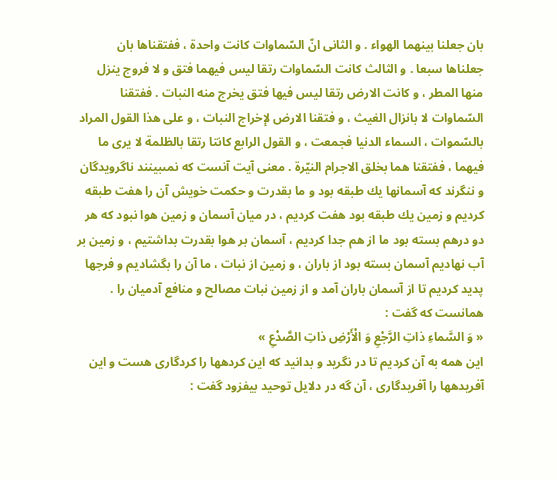بان جعلنا بينهما الهواء . و الثانى انّ السّماوات كانت واحدة ، ففتقناها بان جعلناها سبعا . و الثالث كانت السّماوات رتقا ليس فيهما فتق و لا فروج ينزل منها المطر ، و كانت الارض رتقا ليس فيها فتق يخرج منه النبات . ففتقنا السّماوات لا بانزال الغيث ، و فتقنا الارض لإخراج النبات ، و على هذا القول المراد بالسّموات ، السماء الدنيا فجمعت ، و القول الرابع كانتا رتقا بالظلمة لا يرى ما فيهما ، ففتقنا هما بخلق الاجرام النيّرة . معنى آيت آنست كه نمىبينند ناگرويدگان و ننگرند كه آسمانها يك طبقه بود و ما بقدرت و حكمت خويش آن را هفت طبقه كرديم و زمين يك طبقه بود هفت كرديم ، در ميان آسمان و زمين هوا نبود كه هر دو درهم بسته بود ما از هم جدا كرديم ، آسمان بر هوا بقدرت بداشتيم ، و زمين بر آب نهاديم آسمان بسته بود از باران ، و زمين از نبات ، ما آن را بگشاديم و فرجها پديد كرديم تا از آسمان باران آمد و از زمين نبات مصالح و منافع آدميان را . همانست كه گفت :
« وَ السَّماءِ ذاتِ الرَّجْعِ وَ الْأَرْضِ ذاتِ الصَّدْعِ »
اين همه به آن كرديم تا در نگريد و بدانيد كه اين كردهها را كردگارى هست و اين آفريدهها را آفريدگارى ، آن گه در دلايل توحيد بيفزود گفت :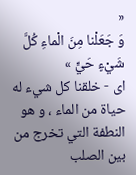«
وَ جَعَلْنا مِنَ الْماءِ كُلَّ شَيْءٍ حَيٍّ »
اى - خلقنا كل شيء له حياة من الماء ، و هو النطفة التي تخرج من بين الصلب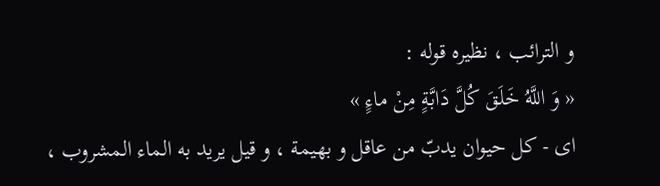و الترائب ، نظيره قوله :
« وَ اللَّهُ خَلَقَ كُلَّ دَابَّةٍ مِنْ ماءٍ »
اى - كل حيوان يدبّ من عاقل و بهيمة ، و قيل يريد به الماء المشروب ،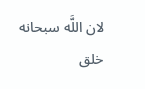لان اللَّه سبحانه خلق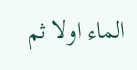الماء اولا ثم